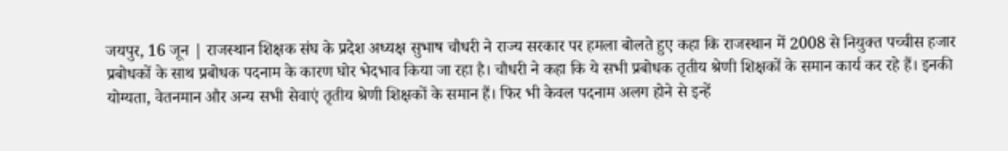जयपुर, 16 जून | राजस्थान शिक्षक संघ के प्रदेश अध्यक्ष सुभाष चौधरी ने राज्य सरकार पर हमला बोलते हुए कहा कि राजस्थान में 2008 से नियुक्त पच्चीस हजार प्रबोधकों के साथ प्रबोधक पदनाम के कारण घोर भेदभाव किया जा रहा है। चौधरी ने कहा कि ये सभी प्रबोधक तृतीय श्रेणी शिक्षकों के समान कार्य कर रहे हैं। इनकी योग्यता, वेतनमान और अन्य सभी सेवाएं तृतीय श्रेणी शिक्षकों के समान हैं। फिर भी केवल पदनाम अलग होने से इन्हें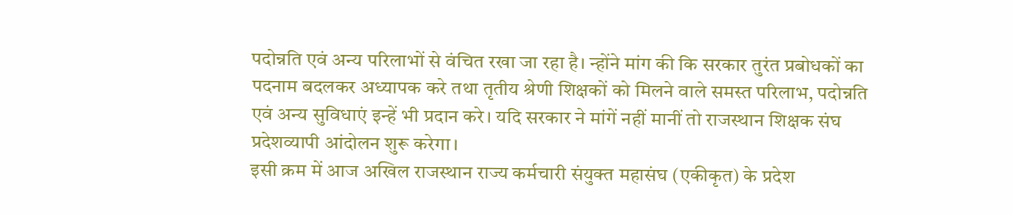पदोन्नति एवं अन्य परिलाभों से वंचित रखा जा रहा है। न्होंने मांग की कि सरकार तुरंत प्रबोधकों का पदनाम बदलकर अध्यापक करे तथा तृतीय श्रेणी शिक्षकों को मिलने वाले समस्त परिलाभ, पदोन्नति एवं अन्य सुविधाएं इन्हें भी प्रदान करे। यदि सरकार ने मांगें नहीं मानीं तो राजस्थान शिक्षक संघ प्रदेशव्यापी आंदोलन शुरू करेगा।
इसी क्रम में आज अखिल राजस्थान राज्य कर्मचारी संयुक्त महासंघ (एकीकृत) के प्रदेश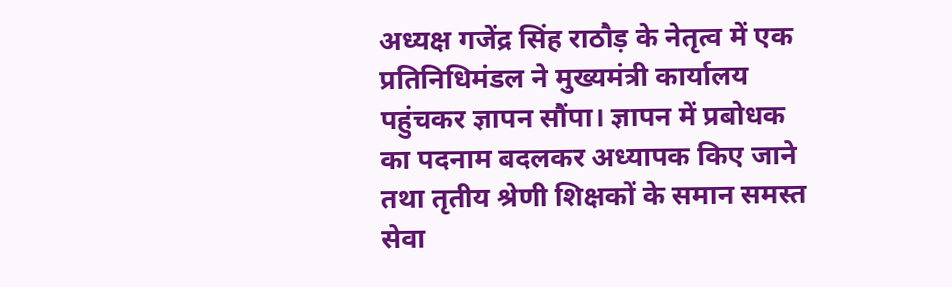अध्यक्ष गजेंद्र सिंह राठौड़ के नेतृत्व में एक प्रतिनिधिमंडल ने मुख्यमंत्री कार्यालय पहुंचकर ज्ञापन सौंपा। ज्ञापन में प्रबोधक का पदनाम बदलकर अध्यापक किए जाने तथा तृतीय श्रेणी शिक्षकों के समान समस्त सेवा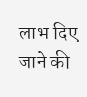लाभ दिए जाने की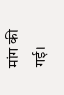मांग की गई।